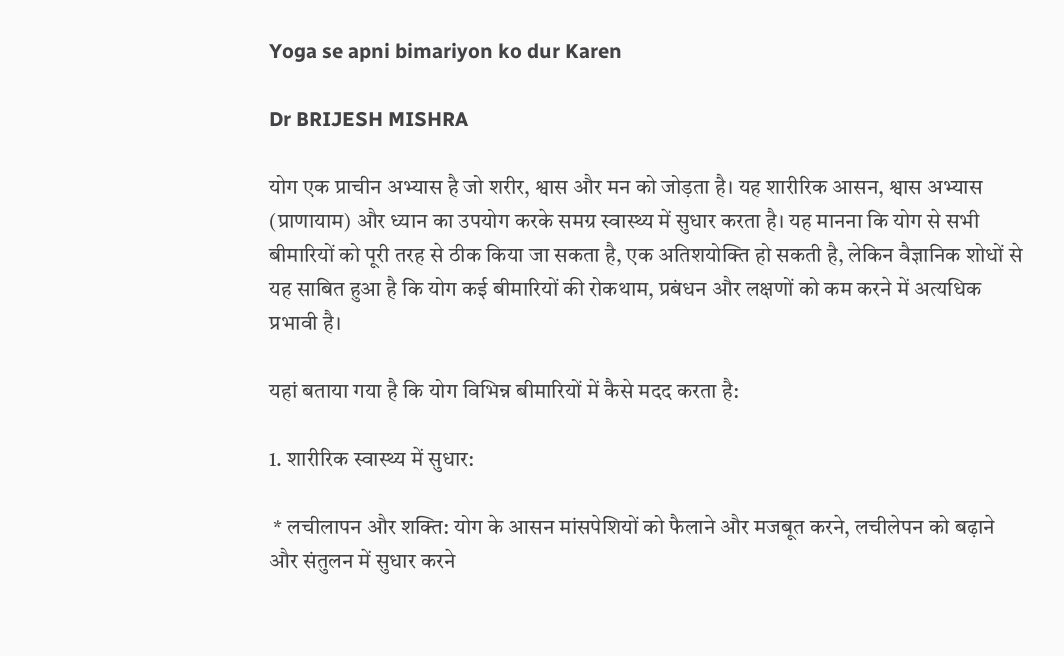Yoga se apni bimariyon ko dur Karen

Dr BRIJESH MISHRA

योग एक प्राचीन अभ्यास है जो शरीर, श्वास और मन को जोड़ता है। यह शारीरिक आसन, श्वास अभ्यास (प्राणायाम) और ध्यान का उपयोग करके समग्र स्वास्थ्य में सुधार करता है। यह मानना कि योग से सभी बीमारियों को पूरी तरह से ठीक किया जा सकता है, एक अतिशयोक्ति हो सकती है, लेकिन वैज्ञानिक शोधों से यह साबित हुआ है कि योग कई बीमारियों की रोकथाम, प्रबंधन और लक्षणों को कम करने में अत्यधिक प्रभावी है।

यहां बताया गया है कि योग विभिन्न बीमारियों में कैसे मदद करता है:

1. शारीरिक स्वास्थ्य में सुधार:

 * लचीलापन और शक्ति: योग के आसन मांसपेशियों को फैलाने और मजबूत करने, लचीलेपन को बढ़ाने और संतुलन में सुधार करने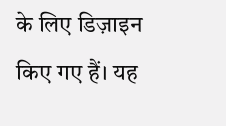के लिए डिज़ाइन किए गए हैं। यह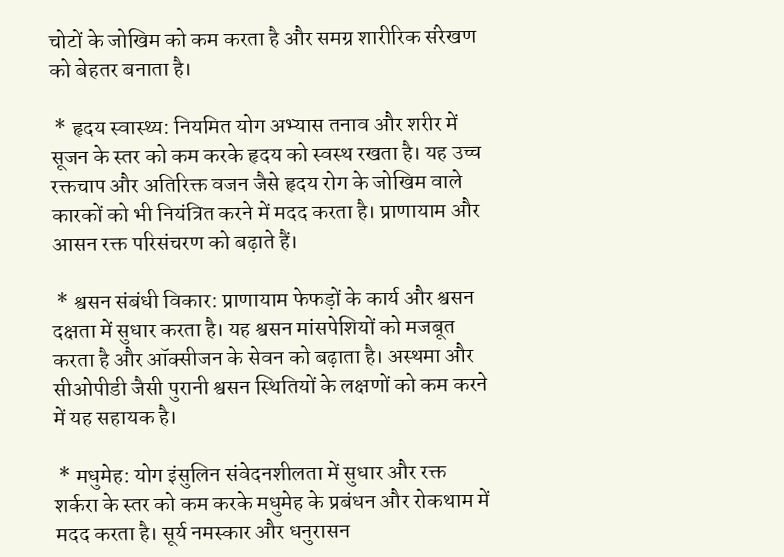चोटों के जोखिम को कम करता है और समग्र शारीरिक संरेखण को बेहतर बनाता है।

 * हृदय स्वास्थ्य: नियमित योग अभ्यास तनाव और शरीर में सूजन के स्तर को कम करके हृदय को स्वस्थ रखता है। यह उच्च रक्तचाप और अतिरिक्त वजन जैसे हृदय रोग के जोखिम वाले कारकों को भी नियंत्रित करने में मदद करता है। प्राणायाम और आसन रक्त परिसंचरण को बढ़ाते हैं।

 * श्वसन संबंधी विकार: प्राणायाम फेफड़ों के कार्य और श्वसन दक्षता में सुधार करता है। यह श्वसन मांसपेशियों को मजबूत करता है और ऑक्सीजन के सेवन को बढ़ाता है। अस्थमा और सीओपीडी जैसी पुरानी श्वसन स्थितियों के लक्षणों को कम करने में यह सहायक है।

 * मधुमेह: योग इंसुलिन संवेदनशीलता में सुधार और रक्त शर्करा के स्तर को कम करके मधुमेह के प्रबंधन और रोकथाम में मदद करता है। सूर्य नमस्कार और धनुरासन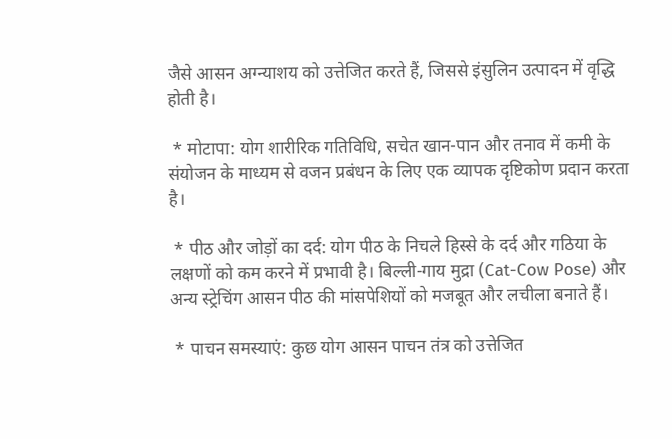जैसे आसन अग्न्याशय को उत्तेजित करते हैं, जिससे इंसुलिन उत्पादन में वृद्धि होती है।

 * मोटापा: योग शारीरिक गतिविधि, सचेत खान-पान और तनाव में कमी के संयोजन के माध्यम से वजन प्रबंधन के लिए एक व्यापक दृष्टिकोण प्रदान करता है।

 * पीठ और जोड़ों का दर्द: योग पीठ के निचले हिस्से के दर्द और गठिया के लक्षणों को कम करने में प्रभावी है। बिल्ली-गाय मुद्रा (Cat-Cow Pose) और अन्य स्ट्रेचिंग आसन पीठ की मांसपेशियों को मजबूत और लचीला बनाते हैं।

 * पाचन समस्याएं: कुछ योग आसन पाचन तंत्र को उत्तेजित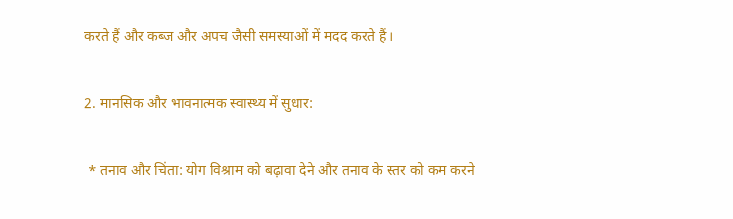करते हैं और कब्ज और अपच जैसी समस्याओं में मदद करते हैं।

2. मानसिक और भावनात्मक स्वास्थ्य में सुधार:

 * तनाव और चिंता: योग विश्राम को बढ़ावा देने और तनाव के स्तर को कम करने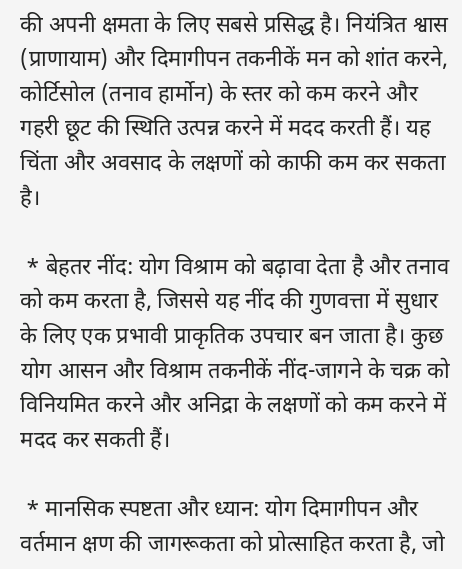की अपनी क्षमता के लिए सबसे प्रसिद्ध है। नियंत्रित श्वास (प्राणायाम) और दिमागीपन तकनीकें मन को शांत करने, कोर्टिसोल (तनाव हार्मोन) के स्तर को कम करने और गहरी छूट की स्थिति उत्पन्न करने में मदद करती हैं। यह चिंता और अवसाद के लक्षणों को काफी कम कर सकता है।

 * बेहतर नींद: योग विश्राम को बढ़ावा देता है और तनाव को कम करता है, जिससे यह नींद की गुणवत्ता में सुधार के लिए एक प्रभावी प्राकृतिक उपचार बन जाता है। कुछ योग आसन और विश्राम तकनीकें नींद-जागने के चक्र को विनियमित करने और अनिद्रा के लक्षणों को कम करने में मदद कर सकती हैं।

 * मानसिक स्पष्टता और ध्यान: योग दिमागीपन और वर्तमान क्षण की जागरूकता को प्रोत्साहित करता है, जो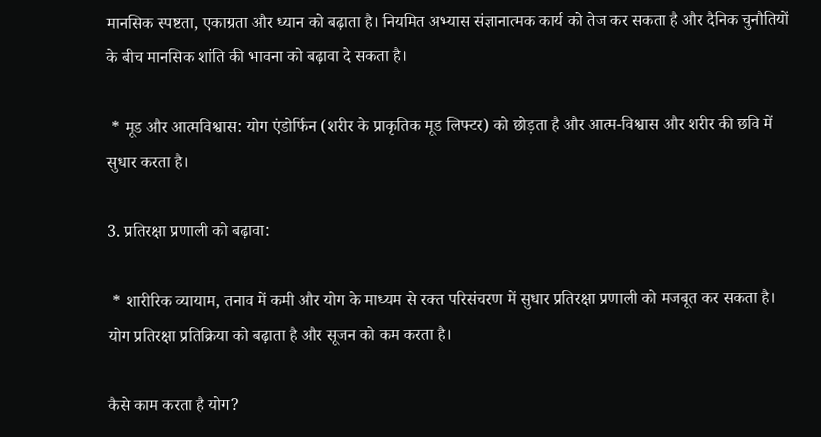मानसिक स्पष्टता, एकाग्रता और ध्यान को बढ़ाता है। नियमित अभ्यास संज्ञानात्मक कार्य को तेज कर सकता है और दैनिक चुनौतियों के बीच मानसिक शांति की भावना को बढ़ावा दे सकता है।

 * मूड और आत्मविश्वास: योग एंडोर्फिन (शरीर के प्राकृतिक मूड लिफ्टर) को छोड़ता है और आत्म-विश्वास और शरीर की छवि में सुधार करता है।

3. प्रतिरक्षा प्रणाली को बढ़ावा:

 * शारीरिक व्यायाम, तनाव में कमी और योग के माध्यम से रक्त परिसंचरण में सुधार प्रतिरक्षा प्रणाली को मजबूत कर सकता है। योग प्रतिरक्षा प्रतिक्रिया को बढ़ाता है और सूजन को कम करता है।

कैसे काम करता है योग?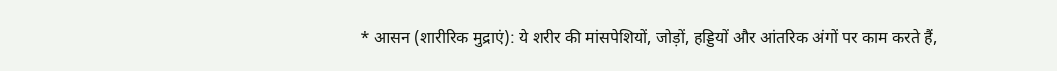* आसन (शारीरिक मुद्राएं): ये शरीर की मांसपेशियों, जोड़ों, हड्डियों और आंतरिक अंगों पर काम करते हैं,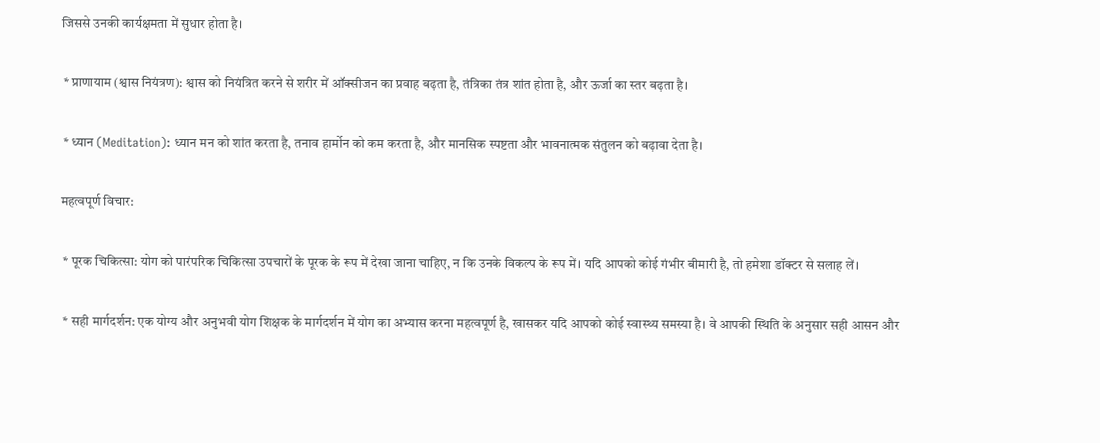जिससे उनकी कार्यक्षमता में सुधार होता है।

 * प्राणायाम (श्वास नियंत्रण): श्वास को नियंत्रित करने से शरीर में ऑक्सीजन का प्रवाह बढ़ता है, तंत्रिका तंत्र शांत होता है, और ऊर्जा का स्तर बढ़ता है।

 * ध्यान (Meditation): ध्यान मन को शांत करता है, तनाव हार्मोन को कम करता है, और मानसिक स्पष्टता और भावनात्मक संतुलन को बढ़ावा देता है।

महत्वपूर्ण विचार:

 * पूरक चिकित्सा: योग को पारंपरिक चिकित्सा उपचारों के पूरक के रूप में देखा जाना चाहिए, न कि उनके विकल्प के रूप में। यदि आपको कोई गंभीर बीमारी है, तो हमेशा डॉक्टर से सलाह लें।

 * सही मार्गदर्शन: एक योग्य और अनुभवी योग शिक्षक के मार्गदर्शन में योग का अभ्यास करना महत्वपूर्ण है, खासकर यदि आपको कोई स्वास्थ्य समस्या है। वे आपकी स्थिति के अनुसार सही आसन और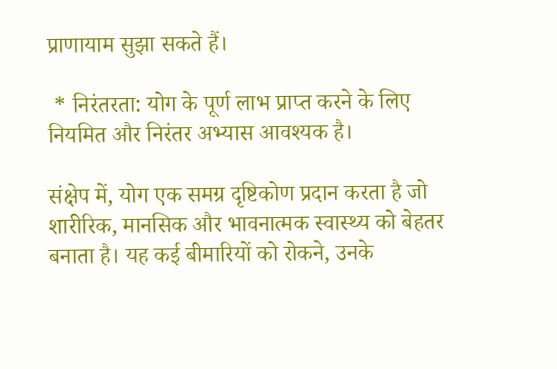प्राणायाम सुझा सकते हैं।

 * निरंतरता: योग के पूर्ण लाभ प्राप्त करने के लिए नियमित और निरंतर अभ्यास आवश्यक है।

संक्षेप में, योग एक समग्र दृष्टिकोण प्रदान करता है जो शारीरिक, मानसिक और भावनात्मक स्वास्थ्य को बेहतर बनाता है। यह कई बीमारियों को रोकने, उनके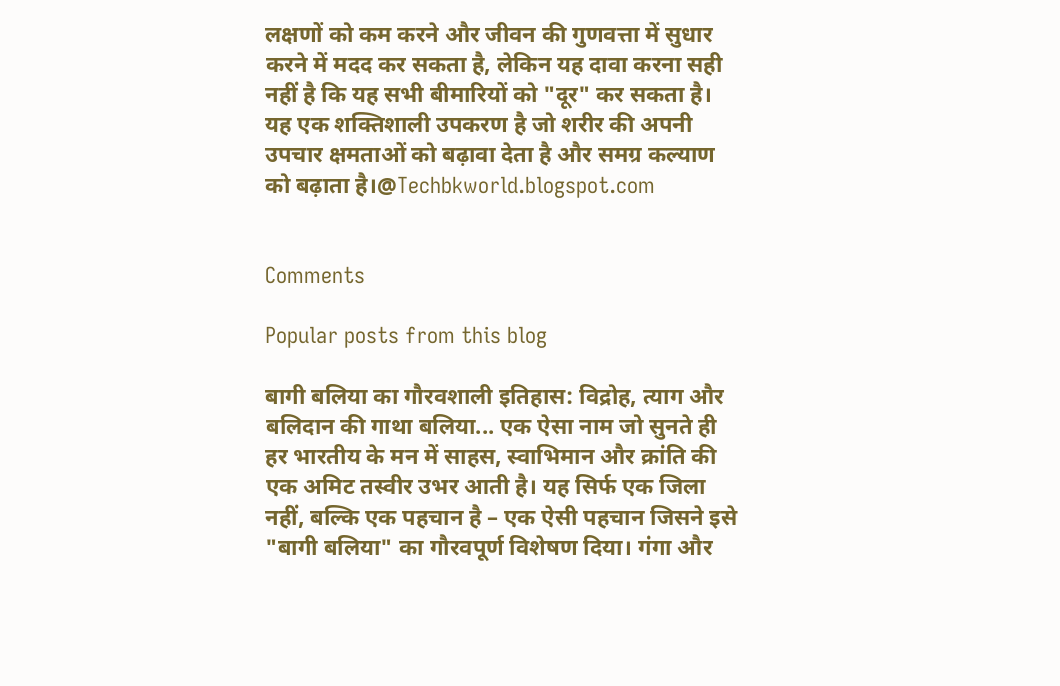लक्षणों को कम करने और जीवन की गुणवत्ता में सुधार करने में मदद कर सकता है, लेकिन यह दावा करना सही नहीं है कि यह सभी बीमारियों को "दूर" कर सकता है। यह एक शक्तिशाली उपकरण है जो शरीर की अपनी उपचार क्षमताओं को बढ़ावा देता है और समग्र कल्याण को बढ़ाता है।@Techbkworld.blogspot.com


Comments

Popular posts from this blog

बागी बलिया का गौरवशाली इतिहास: विद्रोह, त्याग और बलिदान की गाथा बलिया... एक ऐसा नाम जो सुनते ही हर भारतीय के मन में साहस, स्वाभिमान और क्रांति की एक अमिट तस्वीर उभर आती है। यह सिर्फ एक जिला नहीं, बल्कि एक पहचान है – एक ऐसी पहचान जिसने इसे "बागी बलिया" का गौरवपूर्ण विशेषण दिया। गंगा और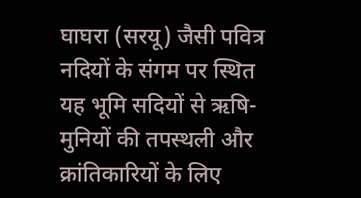घाघरा (सरयू) जैसी पवित्र नदियों के संगम पर स्थित यह भूमि सदियों से ऋषि-मुनियों की तपस्थली और क्रांतिकारियों के लिए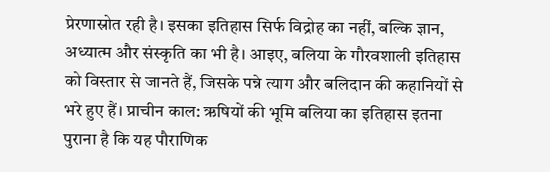प्रेरणास्रोत रही है। इसका इतिहास सिर्फ विद्रोह का नहीं, बल्कि ज्ञान, अध्यात्म और संस्कृति का भी है। आइए, बलिया के गौरवशाली इतिहास को विस्तार से जानते हैं, जिसके पन्ने त्याग और बलिदान की कहानियों से भरे हुए हैं। प्राचीन काल: ऋषियों की भूमि बलिया का इतिहास इतना पुराना है कि यह पौराणिक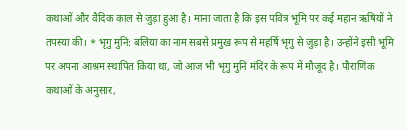कथाओं और वैदिक काल से जुड़ा हुआ है। माना जाता है कि इस पवित्र भूमि पर कई महान ऋषियों ने तपस्या की। * भृगु मुनि: बलिया का नाम सबसे प्रमुख रूप से महर्षि भृगु से जुड़ा है। उन्होंने इसी भूमि पर अपना आश्रम स्थापित किया था, जो आज भी भृगु मुनि मंदिर के रूप में मौजूद है। पौराणिक कथाओं के अनुसार,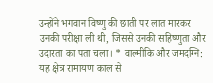उन्होंने भगवान विष्णु की छाती पर लात मारकर उनकी परीक्षा ली थी, जिससे उनकी सहिष्णुता और उदारता का पता चला। * वाल्मीकि और जमदग्नि: यह क्षेत्र रामायण काल से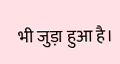भी जुड़ा हुआ है।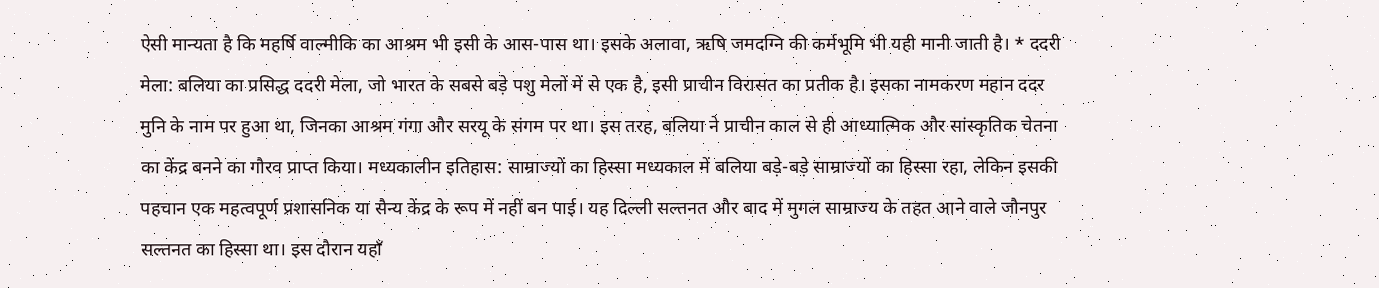ऐसी मान्यता है कि महर्षि वाल्मीकि का आश्रम भी इसी के आस-पास था। इसके अलावा, ऋषि जमदग्नि की कर्मभूमि भी यही मानी जाती है। * ददरी मेला: बलिया का प्रसिद्ध ददरी मेला, जो भारत के सबसे बड़े पशु मेलों में से एक है, इसी प्राचीन विरासत का प्रतीक है। इसका नामकरण महान ददर मुनि के नाम पर हुआ था, जिनका आश्रम गंगा और सरयू के संगम पर था। इस तरह, बलिया ने प्राचीन काल से ही आध्यात्मिक और सांस्कृतिक चेतना का केंद्र बनने का गौरव प्राप्त किया। मध्यकालीन इतिहास: साम्राज्यों का हिस्सा मध्यकाल में बलिया बड़े-बड़े साम्राज्यों का हिस्सा रहा, लेकिन इसकी पहचान एक महत्वपूर्ण प्रशासनिक या सैन्य केंद्र के रूप में नहीं बन पाई। यह दिल्ली सल्तनत और बाद में मुगल साम्राज्य के तहत आने वाले जौनपुर सल्तनत का हिस्सा था। इस दौरान यहाँ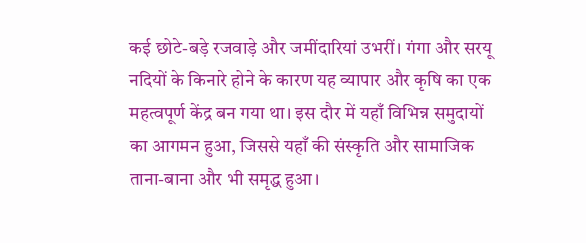कई छोटे-बड़े रजवाड़े और जमींदारियां उभरीं। गंगा और सरयू नदियों के किनारे होने के कारण यह व्यापार और कृषि का एक महत्वपूर्ण केंद्र बन गया था। इस दौर में यहाँ विभिन्न समुदायों का आगमन हुआ, जिससे यहाँ की संस्कृति और सामाजिक ताना-बाना और भी समृद्ध हुआ।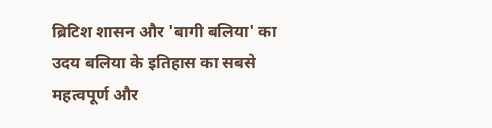ब्रिटिश शासन और 'बागी बलिया' का उदय बलिया के इतिहास का सबसे महत्वपूर्ण और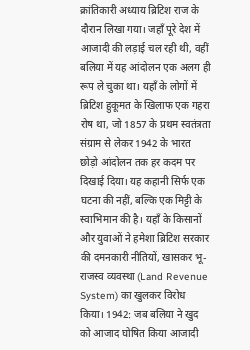क्रांतिकारी अध्याय ब्रिटिश राज के दौरान लिखा गया। जहाँ पूरे देश में आजादी की लड़ाई चल रही थी, वहीं बलिया में यह आंदोलन एक अलग ही रूप ले चुका था। यहाँ के लोगों में ब्रिटिश हुकूमत के खिलाफ एक गहरा रोष था, जो 1857 के प्रथम स्वतंत्रता संग्राम से लेकर 1942 के भारत छोड़ो आंदोलन तक हर कदम पर दिखाई दिया। यह कहानी सिर्फ एक घटना की नहीं, बल्कि एक मिट्टी के स्वाभिमान की है। यहाँ के किसानों और युवाओं ने हमेशा ब्रिटिश सरकार की दमनकारी नीतियों, खासकर भू-राजस्व व्यवस्था (Land Revenue System) का खुलकर विरोध किया। 1942: जब बलिया ने खुद को आजाद घोषित किया आजादी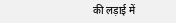की लड़ाई में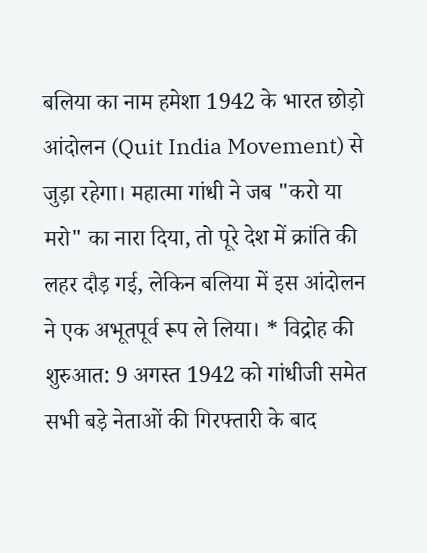बलिया का नाम हमेशा 1942 के भारत छोड़ो आंदोलन (Quit India Movement) से जुड़ा रहेगा। महात्मा गांधी ने जब "करो या मरो" का नारा दिया, तो पूरे देश में क्रांति की लहर दौड़ गई, लेकिन बलिया में इस आंदोलन ने एक अभूतपूर्व रूप ले लिया। * विद्रोह की शुरुआत: 9 अगस्त 1942 को गांधीजी समेत सभी बड़े नेताओं की गिरफ्तारी के बाद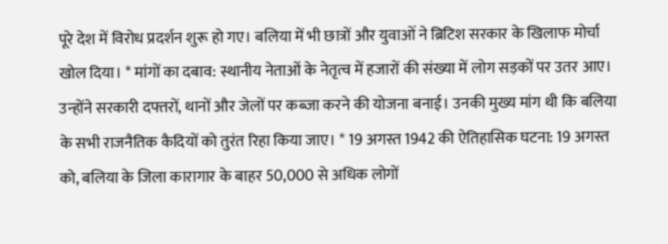पूरे देश में विरोध प्रदर्शन शुरू हो गए। बलिया में भी छात्रों और युवाओं ने ब्रिटिश सरकार के खिलाफ मोर्चा खोल दिया। * मांगों का दबाव: स्थानीय नेताओं के नेतृत्व में हजारों की संख्या में लोग सड़कों पर उतर आए। उन्होंने सरकारी दफ्तरों, थानों और जेलों पर कब्जा करने की योजना बनाई। उनकी मुख्य मांग थी कि बलिया के सभी राजनैतिक कैदियों को तुरंत रिहा किया जाए। * 19 अगस्त 1942 की ऐतिहासिक घटना: 19 अगस्त को, बलिया के जिला कारागार के बाहर 50,000 से अधिक लोगों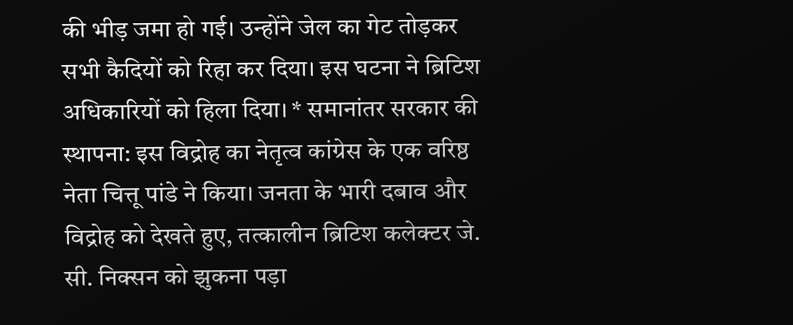की भीड़ जमा हो गई। उन्होंने जेल का गेट तोड़कर सभी कैदियों को रिहा कर दिया। इस घटना ने ब्रिटिश अधिकारियों को हिला दिया। * समानांतर सरकार की स्थापना: इस विद्रोह का नेतृत्व कांग्रेस के एक वरिष्ठ नेता चित्तू पांडे ने किया। जनता के भारी दबाव और विद्रोह को देखते हुए, तत्कालीन ब्रिटिश कलेक्टर जे. सी. निक्सन को झुकना पड़ा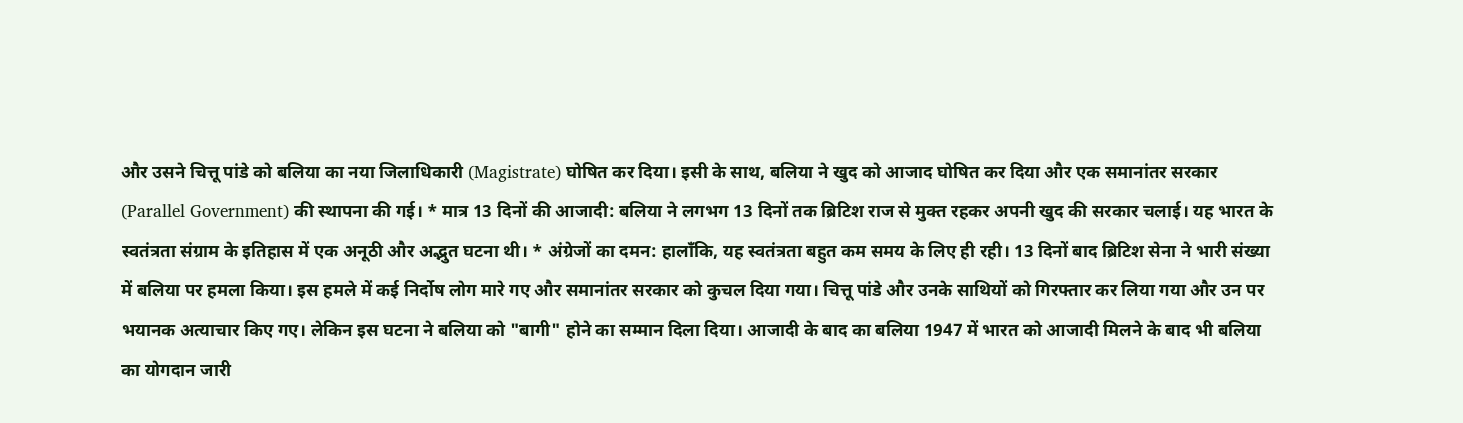और उसने चित्तू पांडे को बलिया का नया जिलाधिकारी (Magistrate) घोषित कर दिया। इसी के साथ, बलिया ने खुद को आजाद घोषित कर दिया और एक समानांतर सरकार (Parallel Government) की स्थापना की गई। * मात्र 13 दिनों की आजादी: बलिया ने लगभग 13 दिनों तक ब्रिटिश राज से मुक्त रहकर अपनी खुद की सरकार चलाई। यह भारत के स्वतंत्रता संग्राम के इतिहास में एक अनूठी और अद्भुत घटना थी। * अंग्रेजों का दमन: हालाँकि, यह स्वतंत्रता बहुत कम समय के लिए ही रही। 13 दिनों बाद ब्रिटिश सेना ने भारी संख्या में बलिया पर हमला किया। इस हमले में कई निर्दोष लोग मारे गए और समानांतर सरकार को कुचल दिया गया। चित्तू पांडे और उनके साथियों को गिरफ्तार कर लिया गया और उन पर भयानक अत्याचार किए गए। लेकिन इस घटना ने बलिया को "बागी" होने का सम्मान दिला दिया। आजादी के बाद का बलिया 1947 में भारत को आजादी मिलने के बाद भी बलिया का योगदान जारी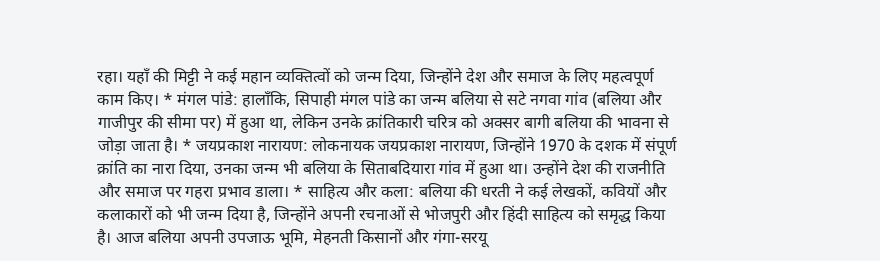रहा। यहाँ की मिट्टी ने कई महान व्यक्तित्वों को जन्म दिया, जिन्होंने देश और समाज के लिए महत्वपूर्ण काम किए। * मंगल पांडे: हालाँकि, सिपाही मंगल पांडे का जन्म बलिया से सटे नगवा गांव (बलिया और गाजीपुर की सीमा पर) में हुआ था, लेकिन उनके क्रांतिकारी चरित्र को अक्सर बागी बलिया की भावना से जोड़ा जाता है। * जयप्रकाश नारायण: लोकनायक जयप्रकाश नारायण, जिन्होंने 1970 के दशक में संपूर्ण क्रांति का नारा दिया, उनका जन्म भी बलिया के सिताबदियारा गांव में हुआ था। उन्होंने देश की राजनीति और समाज पर गहरा प्रभाव डाला। * साहित्य और कला: बलिया की धरती ने कई लेखकों, कवियों और कलाकारों को भी जन्म दिया है, जिन्होंने अपनी रचनाओं से भोजपुरी और हिंदी साहित्य को समृद्ध किया है। आज बलिया अपनी उपजाऊ भूमि, मेहनती किसानों और गंगा-सरयू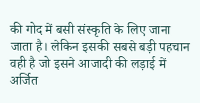की गोद में बसी संस्कृति के लिए जाना जाता है। लेकिन इसकी सबसे बड़ी पहचान वही है जो इसने आजादी की लड़ाई में अर्जित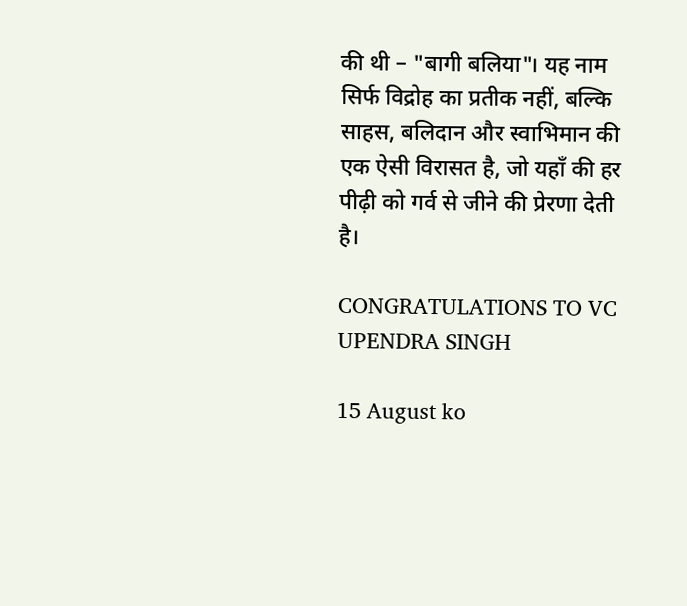की थी – "बागी बलिया"। यह नाम सिर्फ विद्रोह का प्रतीक नहीं, बल्कि साहस, बलिदान और स्वाभिमान की एक ऐसी विरासत है, जो यहाँ की हर पीढ़ी को गर्व से जीने की प्रेरणा देती है।

CONGRATULATIONS TO VC UPENDRA SINGH

15 August ko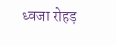ध्वजा रोहड़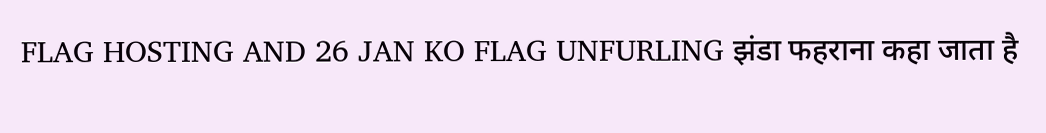FLAG HOSTING AND 26 JAN KO FLAG UNFURLING झंडा फहराना कहा जाता है